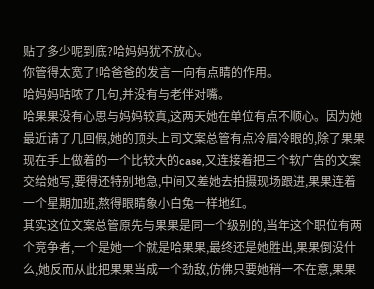贴了多少呢到底?哈妈妈犹不放心。
你管得太宽了!哈爸爸的发言一向有点睛的作用。
哈妈妈咕哝了几句,并没有与老伴对嘴。
哈果果没有心思与妈妈较真,这两天她在单位有点不顺心。因为她最近请了几回假,她的顶头上司文案总管有点冷眉冷眼的,除了果果现在手上做着的一个比较大的case,又连接着把三个软广告的文案交给她写,要得还特别地急,中间又差她去拍摄现场跟进,果果连着一个星期加班,熬得眼睛象小白兔一样地红。
其实这位文案总管原先与果果是同一个级别的,当年这个职位有两个竞争者,一个是她一个就是哈果果,最终还是她胜出,果果倒没什么,她反而从此把果果当成一个劲敌,仿佛只要她稍一不在意,果果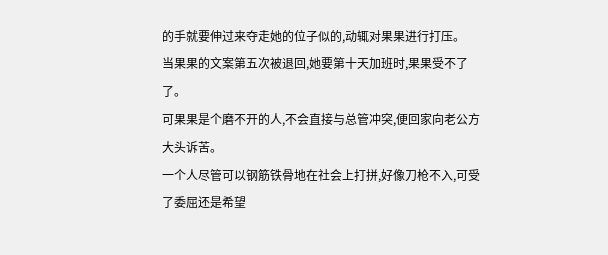的手就要伸过来夺走她的位子似的,动辄对果果进行打压。
当果果的文案第五次被退回,她要第十天加班时,果果受不了了。
可果果是个磨不开的人,不会直接与总管冲突,便回家向老公方大头诉苦。
一个人尽管可以钢筋铁骨地在社会上打拼,好像刀枪不入,可受了委屈还是希望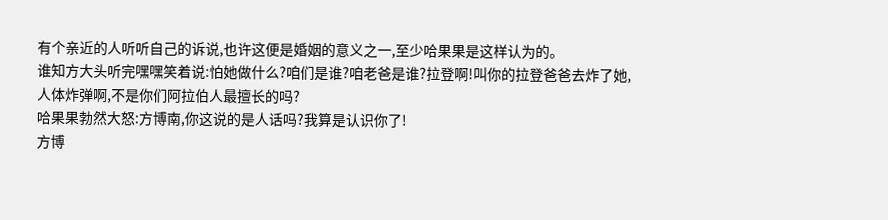有个亲近的人听听自己的诉说,也许这便是婚姻的意义之一,至少哈果果是这样认为的。
谁知方大头听完嘿嘿笑着说:怕她做什么?咱们是谁?咱老爸是谁?拉登啊!叫你的拉登爸爸去炸了她,人体炸弹啊,不是你们阿拉伯人最擅长的吗?
哈果果勃然大怒:方博南,你这说的是人话吗?我算是认识你了!
方博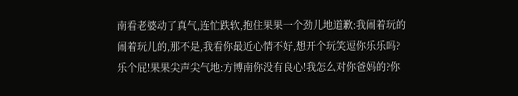南看老婆动了真气,连忙跌软,抱住果果一个劲儿地道歉:我闹着玩的闹着玩儿的,那不是,我看你最近心情不好,想开个玩笑逗你乐乐吗?
乐个屁!果果尖声尖气地:方博南你没有良心!我怎么对你爸妈的?你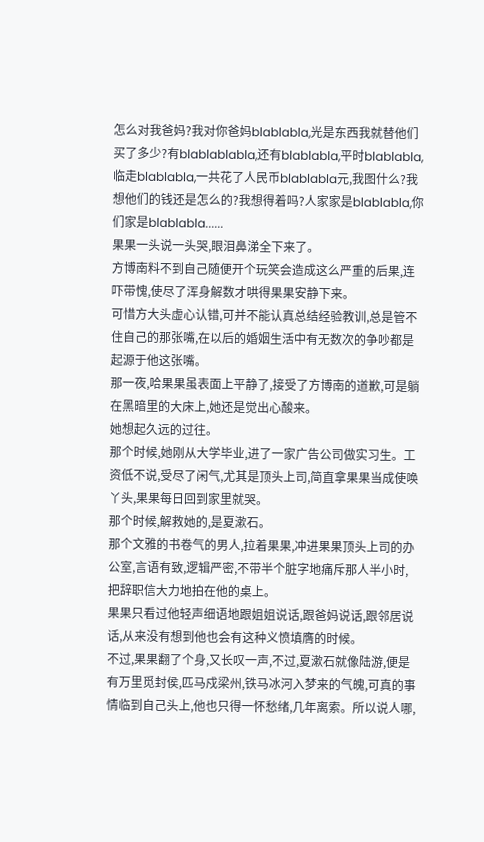怎么对我爸妈?我对你爸妈blablabla,光是东西我就替他们买了多少?有blablablabla,还有blablabla,平时blablabla,临走blablabla,一共花了人民币blablabla元,我图什么?我想他们的钱还是怎么的?我想得着吗?人家家是blablabla,你们家是blablabla......
果果一头说一头哭,眼泪鼻涕全下来了。
方博南料不到自己随便开个玩笑会造成这么严重的后果,连吓带愧,使尽了浑身解数才哄得果果安静下来。
可惜方大头虚心认错,可并不能认真总结经验教训,总是管不住自己的那张嘴,在以后的婚姻生活中有无数次的争吵都是起源于他这张嘴。
那一夜,哈果果虽表面上平静了,接受了方博南的道歉,可是躺在黑暗里的大床上,她还是觉出心酸来。
她想起久远的过往。
那个时候,她刚从大学毕业,进了一家广告公司做实习生。工资低不说,受尽了闲气,尤其是顶头上司,简直拿果果当成使唤丫头,果果每日回到家里就哭。
那个时候,解救她的,是夏漱石。
那个文雅的书卷气的男人,拉着果果,冲进果果顶头上司的办公室,言语有致,逻辑严密,不带半个脏字地痛斥那人半小时,把辞职信大力地拍在他的桌上。
果果只看过他轻声细语地跟姐姐说话,跟爸妈说话,跟邻居说话,从来没有想到他也会有这种义愤填膺的时候。
不过,果果翻了个身,又长叹一声,不过,夏漱石就像陆游,便是有万里觅封侯,匹马戍梁州,铁马冰河入梦来的气魄,可真的事情临到自己头上,他也只得一怀愁绪,几年离索。所以说人哪,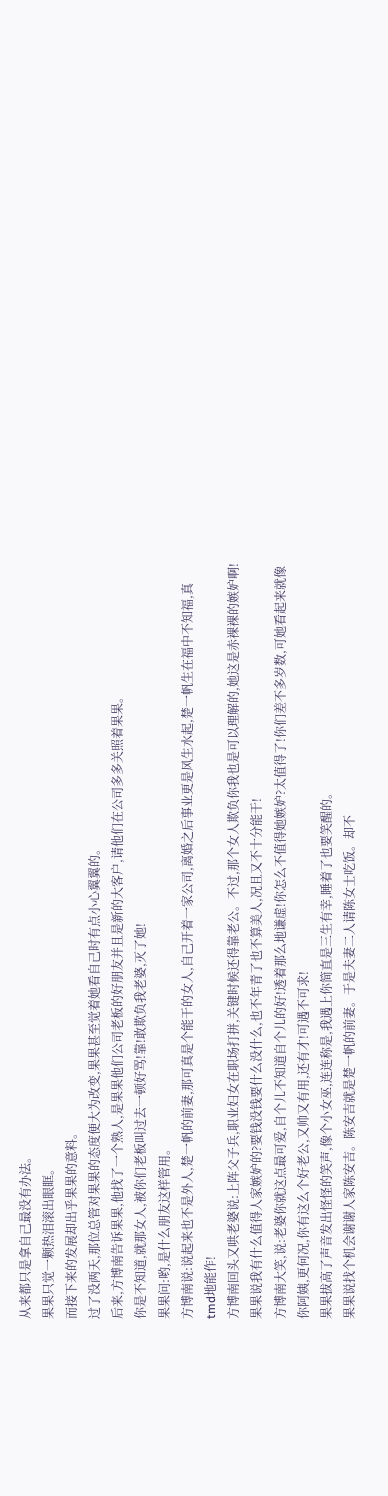从来都只是拿自己最没有办法。
果果只觉一颗热泪滚出眼眶。
而接下来的发展却出乎果果的意料。
过了没两天,那位总管对果果的态度便大为改变,果果甚至觉着她看自己时有点小心翼翼的。
后来,方博南告诉果果,他找了一个熟人,是果果他们公司老板的好朋友并且是新的大客户,请他们在公司多多关照着果果。
你是不知道,就那女人,被你们老板叫过去一顿好骂!靠!敢欺负我老婆,灭了她!
果果问:哟,是什么朋友这样管用。
方博南说:说起来也不是外人,楚一帆的前妻,那可真是个能干的女人,自己开着一家公司,离婚之后事业更是风生水起,楚一帆生在福中不知福,真tmd地能作!
方博南回头又哄老婆说:上阵父子兵,职业妇女在职场打拼,关键时候还得靠老公。不过,那个女人欺负你我也是可以理解的,她这是赤裸裸的嫉妒啊!
果果说我有什么值得人家嫉妒的?要钱没钱要什么没什么,也不年青了也不算美人,况且又不十分能干!
方博南大笑,说:老婆你就这点最可爱,自个儿不知道自个儿的好!透着那么地谦虚!你怎么不值得她嫉妒?太值得了!你们差不多岁数,可她看起来就像你阿姨,更何况,你有这么个好老公,又帅又有用,还有才!可遇不可求!
果果拔高了声音发出怪怪的笑声,像个小女巫,连连称是,我遇上你简直是三生有幸,睡着了也要笑醒的。
果果说找个机会谢谢人家陈安吉。陈安吉就是楚一帆的前妻。于是夫妻二人请陈女士吃饭。却不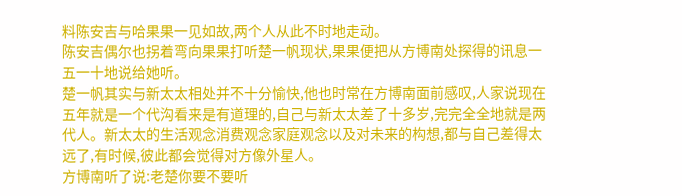料陈安吉与哈果果一见如故,两个人从此不时地走动。
陈安吉偶尔也拐着弯向果果打听楚一帆现状,果果便把从方博南处探得的讯息一五一十地说给她听。
楚一帆其实与新太太相处并不十分愉快,他也时常在方博南面前感叹,人家说现在五年就是一个代沟看来是有道理的,自己与新太太差了十多岁,完完全全地就是两代人。新太太的生活观念消费观念家庭观念以及对未来的构想,都与自己差得太远了,有时候,彼此都会觉得对方像外星人。
方博南听了说:老楚你要不要听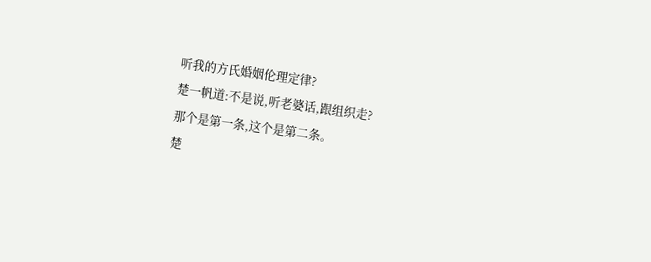听我的方氏婚姻伦理定律?
楚一帆道:不是说,听老婆话,跟组织走?
那个是第一条,这个是第二条。
楚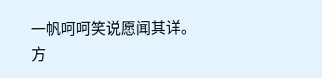一帆呵呵笑说愿闻其详。
方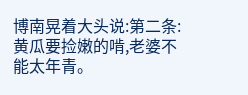博南晃着大头说:第二条:黄瓜要捡嫩的啃,老婆不能太年青。